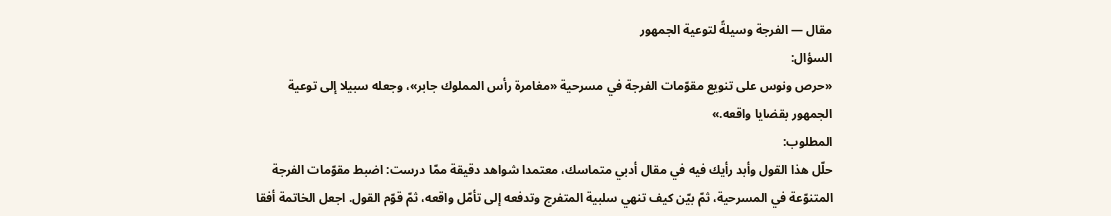مقال — الفرجة وسيلةً لتوعية الجمهور
السؤال:
«حرص ونوس على تنويع مقوّمات الفرجة في مسرحية «مغامرة رأس المملوك جابر»، وجعله سبيلا إلى توعية الجمهور بقضايا واقعه.»
المطلوب:
حلّل هذا القول وأبد رأيك فيه في مقال أدبي متماسك، معتمدا شواهد دقيقة ممّا درست: اضبط مقوّمات الفرجة المتنوّعة في المسرحية، ثمّ بيّن كيف تنهي سلبية المتفرج وتدفعه إلى تأمّل واقعه، ثمّ قوّم القول. اجعل الخاتمة أفقا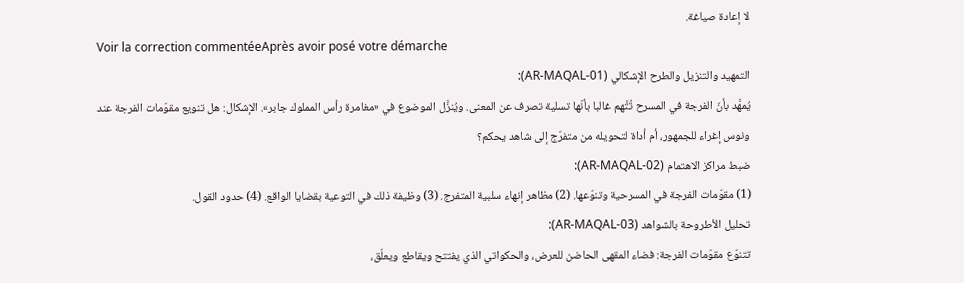لا إعادة صياغة.
Voir la correction commentéeAprès avoir posé votre démarche
التمهيد والتنزيل والطرح الإشكالي (AR-MAQAL-01):
يُمهَّد بأنّ الفرجة في المسرح تُتَّهم غالبا بأنّها تسلية تصرف عن المعنى. ويُنزَّل الموضوع في «مغامرة رأس المملوك جابر». الإشكال: هل تنويع مقوّمات الفرجة عند ونوس إغراء للجمهور، أم أداة لتحويله من متفرّج إلى شاهد يحكم؟
ضبط مراكز الاهتمام (AR-MAQAL-02):
(1) مقوّمات الفرجة في المسرحية وتنوّعها. (2) مظاهر إنهاء سلبية المتفرج. (3) وظيفة ذلك في التوعية بقضايا الواقع. (4) حدود القول.
تحليل الأطروحة بالشواهد (AR-MAQAL-03):
تتنوّع مقوّمات الفرجة: فضاء المقهى الحاضن للعرض، والحكواتي الذي يفتتح ويقاطع ويعلّق،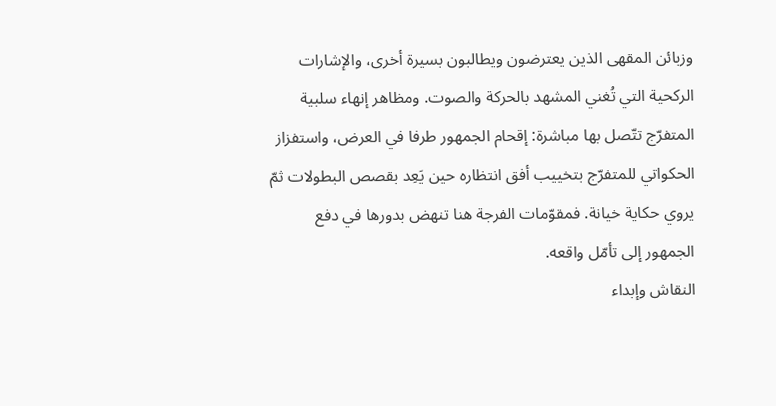وزبائن المقهى الذين يعترضون ويطالبون بسيرة أخرى، والإشارات الركحية التي تُغني المشهد بالحركة والصوت. ومظاهر إنهاء سلبية المتفرّج تتّصل بها مباشرة: إقحام الجمهور طرفا في العرض، واستفزاز الحكواتي للمتفرّج بتخييب أفق انتظاره حين يَعِد بقصص البطولات ثمّ يروي حكاية خيانة. فمقوّمات الفرجة هنا تنهض بدورها في دفع الجمهور إلى تأمّل واقعه.
النقاش وإبداء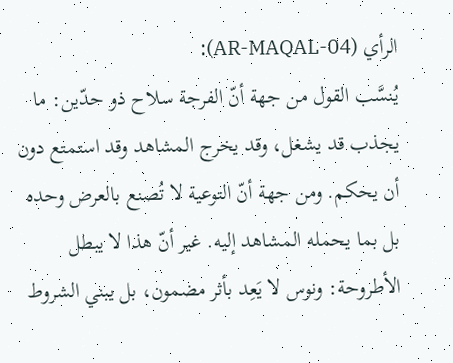الرأي (AR-MAQAL-04):
يُنسَّب القول من جهة أنّ الفرجة سلاح ذو حدّين: ما يجذب قد يشغل، وقد يخرج المشاهد وقد استمتع دون أن يحكم. ومن جهة أنّ التوعية لا تُصنع بالعرض وحده بل بما يحمله المشاهد إليه. غير أنّ هذا لا يبطل الأطروحة: ونوس لا يَعِد بأثر مضمون، بل يبني الشروط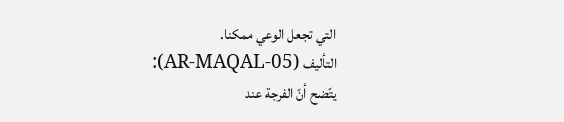التي تجعل الوعي ممكنا.
التأليف (AR-MAQAL-05):
يتّضح أنّ الفرجة عند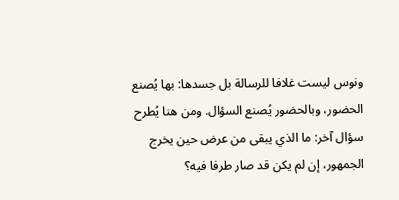ونوس ليست غلافا للرسالة بل جسدها: بها يُصنع الحضور، وبالحضور يُصنع السؤال. ومن هنا يُطرح سؤال آخر: ما الذي يبقى من عرض حين يخرج الجمهور، إن لم يكن قد صار طرفا فيه؟